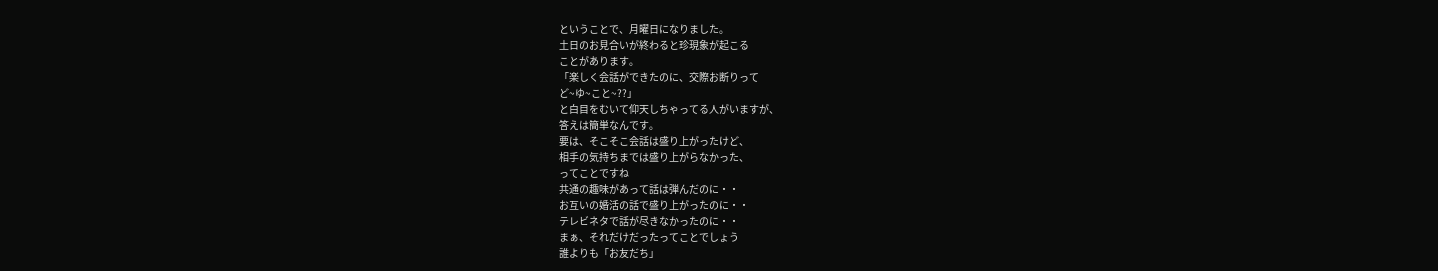ということで、月曜日になりました。
土日のお見合いが終わると珍現象が起こる
ことがあります。
「楽しく会話ができたのに、交際お断りって
ど~ゆ~こと~??」
と白目をむいて仰天しちゃってる人がいますが、
答えは簡単なんです。
要は、そこそこ会話は盛り上がったけど、
相手の気持ちまでは盛り上がらなかった、
ってことですね
共通の趣味があって話は弾んだのに・・
お互いの婚活の話で盛り上がったのに・・
テレビネタで話が尽きなかったのに・・
まぁ、それだけだったってことでしょう
誰よりも「お友だち」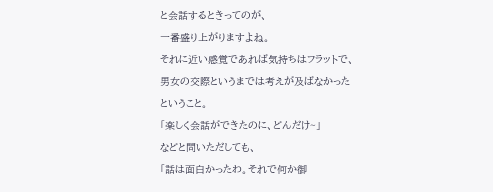と会話するときってのが、
一番盛り上がりますよね。
それに近い感覚であれば気持ちはフラットで、
男女の交際というまでは考えが及ばなかった
ということ。
「楽しく会話ができたのに、どんだけ~」
などと問いただしても、
「話は面白かったわ。それで何か御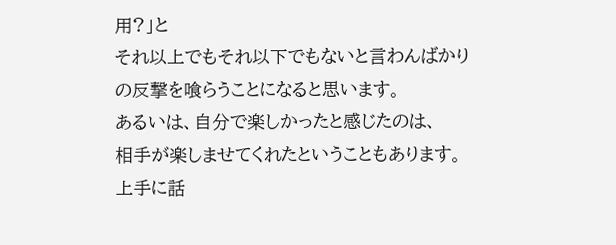用?」と
それ以上でもそれ以下でもないと言わんばかり
の反撃を喰らうことになると思います。
あるいは、自分で楽しかったと感じたのは、
相手が楽しませてくれたということもあります。
上手に話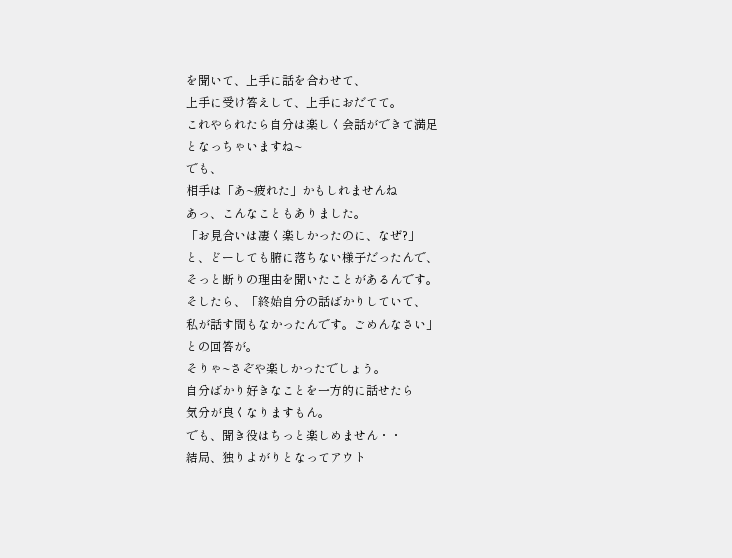を聞いて、上手に話を合わせて、
上手に受け答えして、上手におだてて。
これやられたら自分は楽しく会話ができて満足
となっちゃいますね~
でも、
相手は「あ~疲れた」かもしれませんね
あっ、こんなこともありました。
「お見合いは凄く楽しかったのに、なぜ?」
と、どーしても腑に落ちない様子だったんで、
そっと断りの理由を聞いたことがあるんです。
そしたら、「終始自分の話ばかりしていて、
私が話す間もなかったんです。ごめんなさい」
との回答が。
そりゃ~さぞや楽しかったでしょう。
自分ばかり好きなことを一方的に話せたら
気分が良くなりますもん。
でも、聞き役はちっと楽しめません・・
結局、独りよがりとなってアウト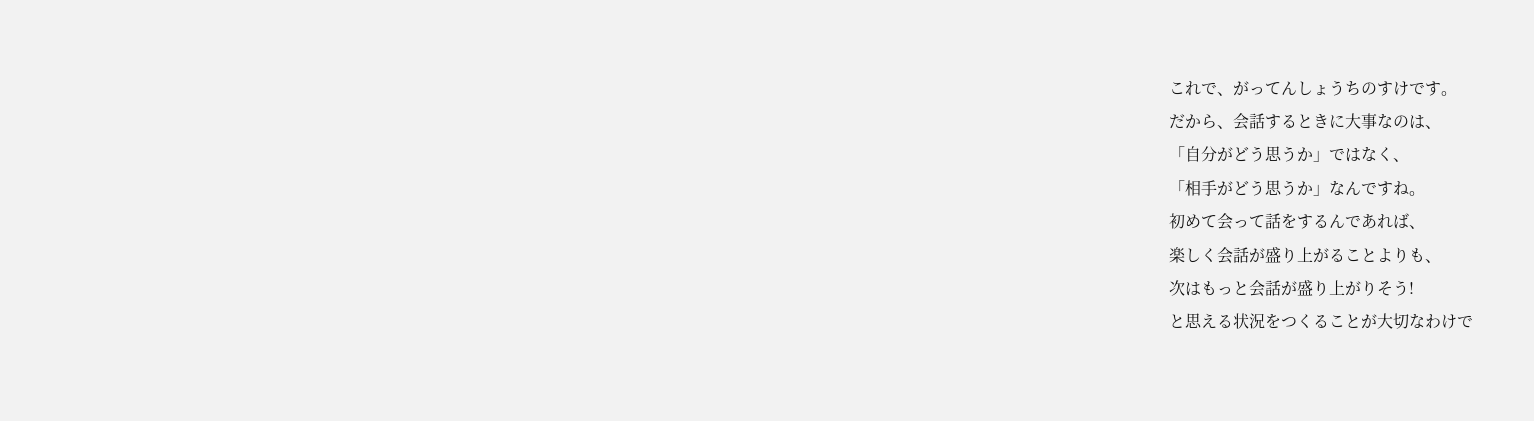これで、がってんしょうちのすけです。
だから、会話するときに大事なのは、
「自分がどう思うか」ではなく、
「相手がどう思うか」なんですね。
初めて会って話をするんであれば、
楽しく会話が盛り上がることよりも、
次はもっと会話が盛り上がりそう!
と思える状況をつくることが大切なわけで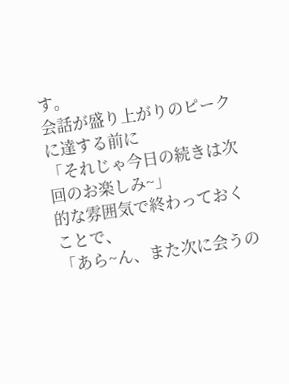す。
会話が盛り上がりのピークに達する前に
「それじゃ今日の続きは次回のお楽しみ~」
的な雰囲気で終わっておくことで、
「あら~ん、また次に会うの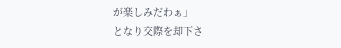が楽しみだわぁ」
となり交際を却下さ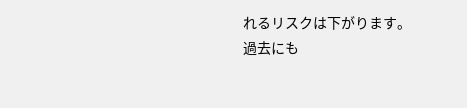れるリスクは下がります。
過去にも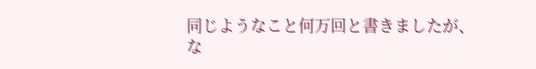同じようなこと何万回と書きましたが、
な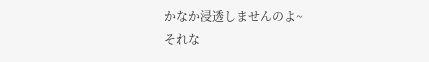かなか浸透しませんのよ~
それな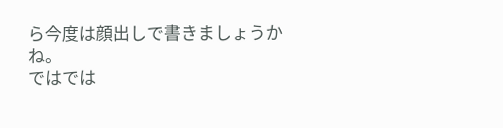ら今度は顔出しで書きましょうかね。
ではでは